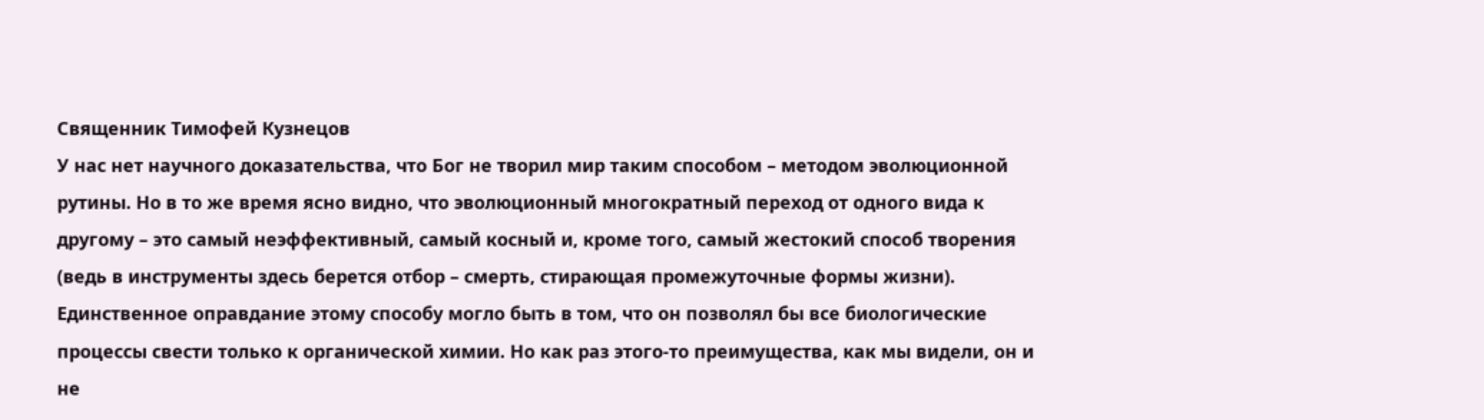Священник Тимофей Кузнецов
У нас нет научного доказательства, что Бог не творил мир таким способом – методом эволюционной рутины. Но в то же время ясно видно, что эволюционный многократный переход от одного вида к другому – это самый неэффективный, самый косный и, кроме того, самый жестокий способ творения (ведь в инструменты здесь берется отбор – смерть, стирающая промежуточные формы жизни). Единственное оправдание этому способу могло быть в том, что он позволял бы все биологические процессы свести только к органической химии. Но как раз этого-то преимущества, как мы видели, он и не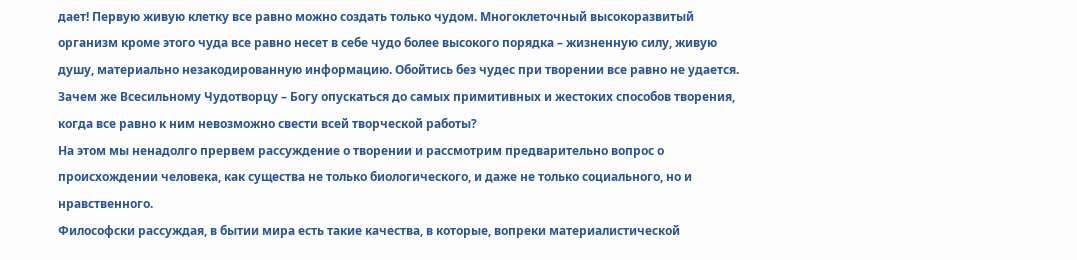дает! Первую живую клетку все равно можно создать только чудом. Многоклеточный высокоразвитый организм кроме этого чуда все равно несет в себе чудо более высокого порядка – жизненную силу, живую душу, материально незакодированную информацию. Обойтись без чудес при творении все равно не удается. Зачем же Всесильному Чудотворцу – Богу опускаться до самых примитивных и жестоких способов творения, когда все равно к ним невозможно свести всей творческой работы?
На этом мы ненадолго прервем рассуждение о творении и рассмотрим предварительно вопрос о происхождении человека, как существа не только биологического, и даже не только социального, но и нравственного.
Философски рассуждая, в бытии мира есть такие качества, в которые, вопреки материалистической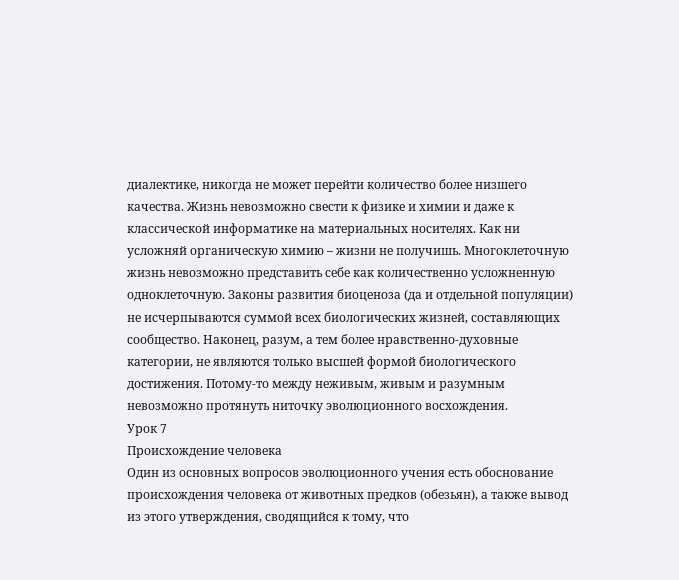диалектике, никогда не может перейти количество более низшего качества. Жизнь невозможно свести к физике и химии и даже к классической информатике на материальных носителях. Как ни усложняй органическую химию – жизни не получишь. Многоклеточную жизнь невозможно представить себе как количественно усложненную одноклеточную. Законы развития биоценоза (да и отдельной популяции) не исчерпываются суммой всех биологических жизней, составляющих сообщество. Наконец, разум, а тем более нравственно-духовные категории, не являются только высшей формой биологического достижения. Потому-то между неживым, живым и разумным невозможно протянуть ниточку эволюционного восхождения.
Урок 7
Происхождение человека
Один из основных вопросов эволюционного учения есть обоснование происхождения человека от животных предков (обезьян), а также вывод из этого утверждения, сводящийся к тому, что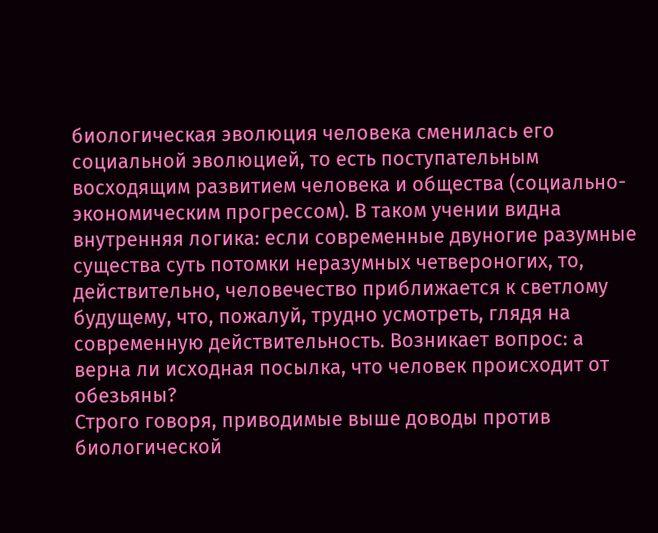биологическая эволюция человека сменилась его социальной эволюцией, то есть поступательным восходящим развитием человека и общества (социально-экономическим прогрессом). В таком учении видна внутренняя логика: если современные двуногие разумные существа суть потомки неразумных четвероногих, то, действительно, человечество приближается к светлому будущему, что, пожалуй, трудно усмотреть, глядя на современную действительность. Возникает вопрос: а верна ли исходная посылка, что человек происходит от обезьяны?
Строго говоря, приводимые выше доводы против биологической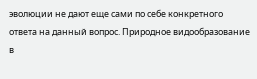эволюции не дают еще сами по себе конкретного ответа на данный вопрос. Природное видообразование в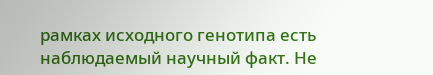рамках исходного генотипа есть наблюдаемый научный факт. Не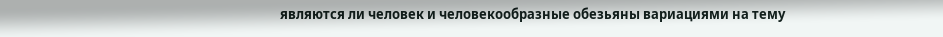являются ли человек и человекообразные обезьяны вариациями на тему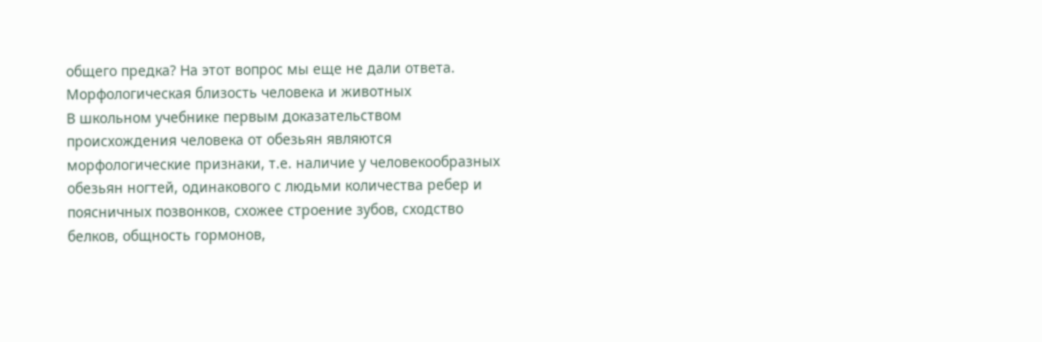общего предка? На этот вопрос мы еще не дали ответа.
Морфологическая близость человека и животных
В школьном учебнике первым доказательством происхождения человека от обезьян являются морфологические признаки, т.е. наличие у человекообразных обезьян ногтей, одинакового с людьми количества ребер и поясничных позвонков, схожее строение зубов, сходство белков, общность гормонов,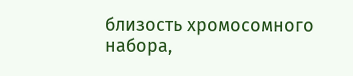близость хромосомного набора,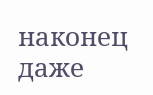наконец даже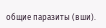общие паразиты (вши).